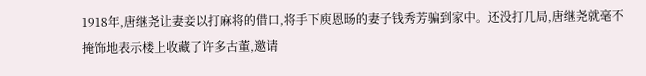1918年,唐继尧让妻妾以打麻将的借口,将手下庾恩旸的妻子钱秀芳骗到家中。还没打几局,唐继尧就毫不掩饰地表示楼上收藏了许多古董,邀请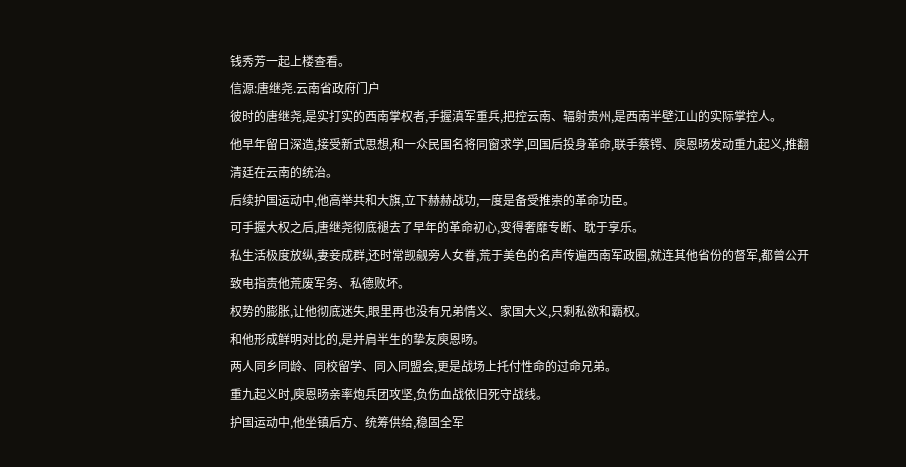钱秀芳一起上楼查看。
信源:唐继尧.云南省政府门户
彼时的唐继尧,是实打实的西南掌权者,手握滇军重兵,把控云南、辐射贵州,是西南半壁江山的实际掌控人。
他早年留日深造,接受新式思想,和一众民国名将同窗求学,回国后投身革命,联手蔡锷、庾恩旸发动重九起义,推翻清廷在云南的统治。
后续护国运动中,他高举共和大旗,立下赫赫战功,一度是备受推崇的革命功臣。
可手握大权之后,唐继尧彻底褪去了早年的革命初心,变得奢靡专断、耽于享乐。
私生活极度放纵,妻妾成群,还时常觊觎旁人女眷,荒于美色的名声传遍西南军政圈,就连其他省份的督军,都曾公开致电指责他荒废军务、私德败坏。
权势的膨胀,让他彻底迷失,眼里再也没有兄弟情义、家国大义,只剩私欲和霸权。
和他形成鲜明对比的,是并肩半生的挚友庾恩旸。
两人同乡同龄、同校留学、同入同盟会,更是战场上托付性命的过命兄弟。
重九起义时,庾恩旸亲率炮兵团攻坚,负伤血战依旧死守战线。
护国运动中,他坐镇后方、统筹供给,稳固全军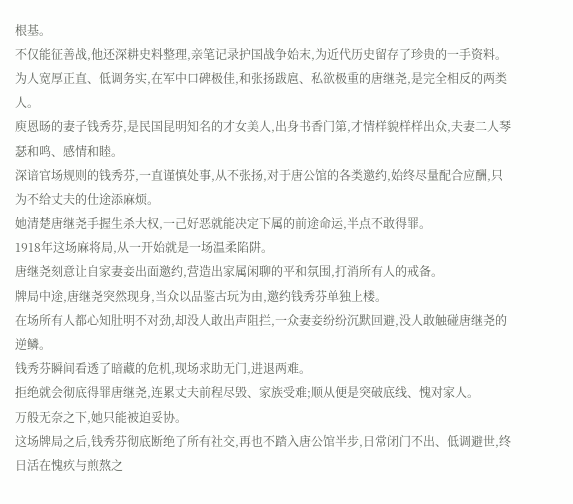根基。
不仅能征善战,他还深耕史料整理,亲笔记录护国战争始末,为近代历史留存了珍贵的一手资料。
为人宽厚正直、低调务实,在军中口碑极佳,和张扬跋扈、私欲极重的唐继尧,是完全相反的两类人。
庾恩旸的妻子钱秀芬,是民国昆明知名的才女美人,出身书香门第,才情样貌样样出众,夫妻二人琴瑟和鸣、感情和睦。
深谙官场规则的钱秀芬,一直谨慎处事,从不张扬,对于唐公馆的各类邀约,始终尽量配合应酬,只为不给丈夫的仕途添麻烦。
她清楚唐继尧手握生杀大权,一己好恶就能决定下属的前途命运,半点不敢得罪。
1918年这场麻将局,从一开始就是一场温柔陷阱。
唐继尧刻意让自家妻妾出面邀约,营造出家属闲聊的平和氛围,打消所有人的戒备。
牌局中途,唐继尧突然现身,当众以品鉴古玩为由,邀约钱秀芬单独上楼。
在场所有人都心知肚明不对劲,却没人敢出声阻拦,一众妻妾纷纷沉默回避,没人敢触碰唐继尧的逆鳞。
钱秀芬瞬间看透了暗藏的危机,现场求助无门,进退两难。
拒绝就会彻底得罪唐继尧,连累丈夫前程尽毁、家族受难;顺从便是突破底线、愧对家人。
万般无奈之下,她只能被迫妥协。
这场牌局之后,钱秀芬彻底断绝了所有社交,再也不踏入唐公馆半步,日常闭门不出、低调避世,终日活在愧疚与煎熬之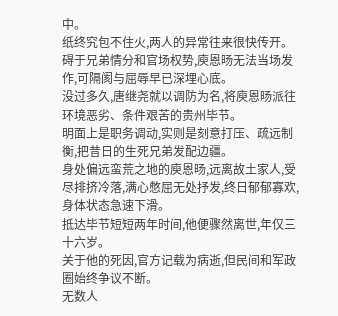中。
纸终究包不住火,两人的异常往来很快传开。
碍于兄弟情分和官场权势,庾恩旸无法当场发作,可隔阂与屈辱早已深埋心底。
没过多久,唐继尧就以调防为名,将庾恩旸派往环境恶劣、条件艰苦的贵州毕节。
明面上是职务调动,实则是刻意打压、疏远制衡,把昔日的生死兄弟发配边疆。
身处偏远蛮荒之地的庾恩旸,远离故土家人,受尽排挤冷落,满心憋屈无处抒发,终日郁郁寡欢,身体状态急速下滑。
抵达毕节短短两年时间,他便骤然离世,年仅三十六岁。
关于他的死因,官方记载为病逝,但民间和军政圈始终争议不断。
无数人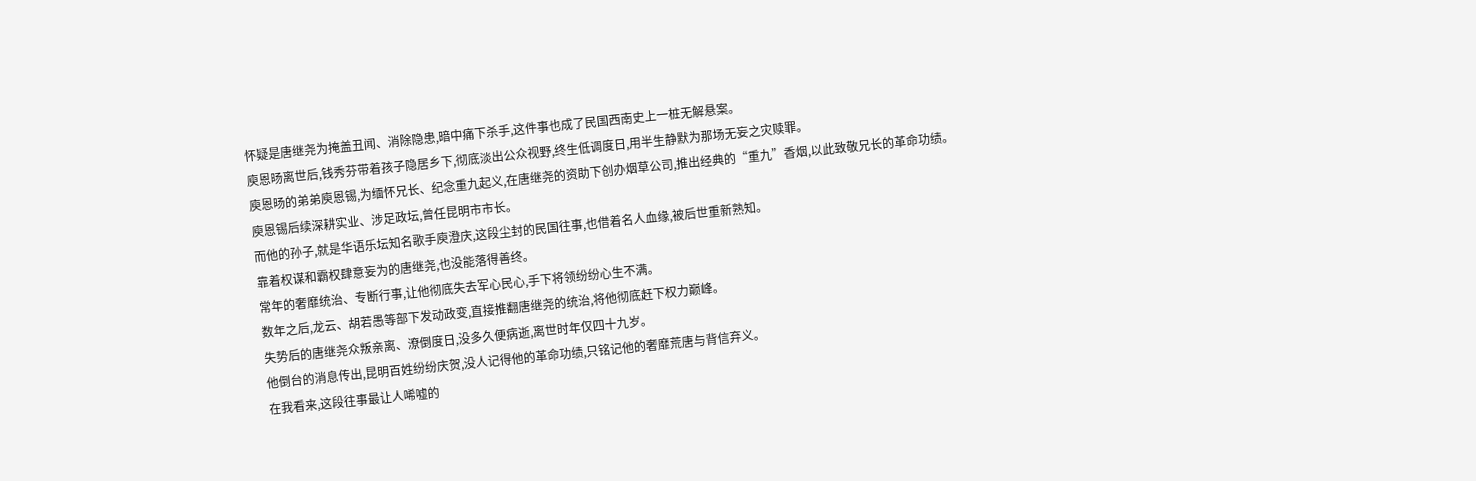怀疑是唐继尧为掩盖丑闻、消除隐患,暗中痛下杀手,这件事也成了民国西南史上一桩无解悬案。
庾恩旸离世后,钱秀芬带着孩子隐居乡下,彻底淡出公众视野,终生低调度日,用半生静默为那场无妄之灾赎罪。
庾恩旸的弟弟庾恩锡,为缅怀兄长、纪念重九起义,在唐继尧的资助下创办烟草公司,推出经典的“重九”香烟,以此致敬兄长的革命功绩。
庾恩锡后续深耕实业、涉足政坛,曾任昆明市市长。
而他的孙子,就是华语乐坛知名歌手庾澄庆,这段尘封的民国往事,也借着名人血缘,被后世重新熟知。
靠着权谋和霸权肆意妄为的唐继尧,也没能落得善终。
常年的奢靡统治、专断行事,让他彻底失去军心民心,手下将领纷纷心生不满。
数年之后,龙云、胡若愚等部下发动政变,直接推翻唐继尧的统治,将他彻底赶下权力巅峰。
失势后的唐继尧众叛亲离、潦倒度日,没多久便病逝,离世时年仅四十九岁。
他倒台的消息传出,昆明百姓纷纷庆贺,没人记得他的革命功绩,只铭记他的奢靡荒唐与背信弃义。
在我看来,这段往事最让人唏嘘的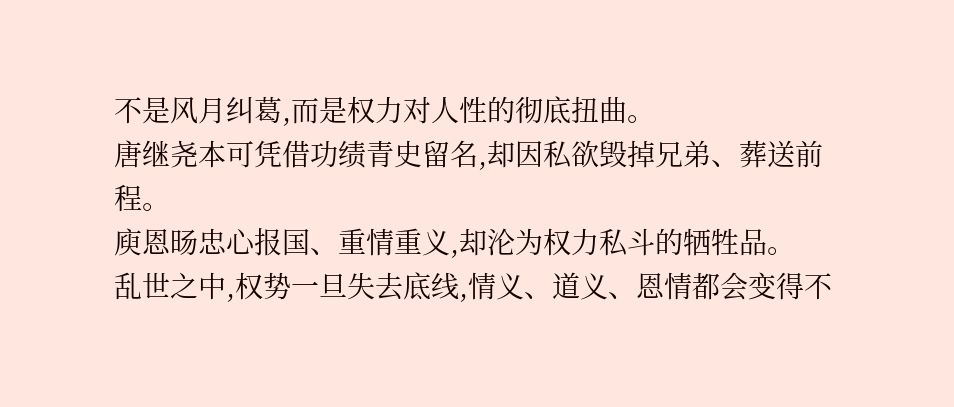不是风月纠葛,而是权力对人性的彻底扭曲。
唐继尧本可凭借功绩青史留名,却因私欲毁掉兄弟、葬送前程。
庾恩旸忠心报国、重情重义,却沦为权力私斗的牺牲品。
乱世之中,权势一旦失去底线,情义、道义、恩情都会变得不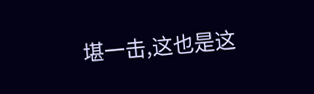堪一击,这也是这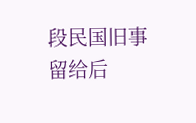段民国旧事留给后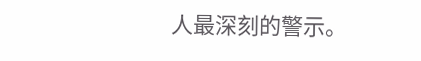人最深刻的警示。